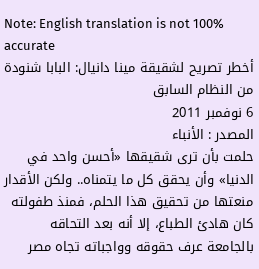Note: English translation is not 100% accurate
أخطر تصريح لشقيقة مينا دانيال: البابا شنودة من النظام السابق
6 نوفمبر 2011
المصدر : الأنباء
حلمت بأن ترى شقيقها «أحسن واحد في الدنيا» وأن يحقق كل ما يتمناه.. ولكن الأقدار منعتها من تحقيق هذا الحلم، فمنذ طفولته كان هادئ الطباع، إلا أنه بعد التحاقه بالجامعة عرف حقوقه وواجباته تجاه مصر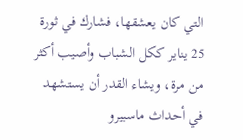التي كان يعشقها، فشارك في ثورة 25 يناير ككل الشباب وأصيب أكثر من مرة، ويشاء القدر أن يستشهد في أحداث ماسبيرو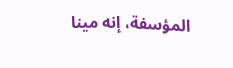المؤسفة، إنه مينا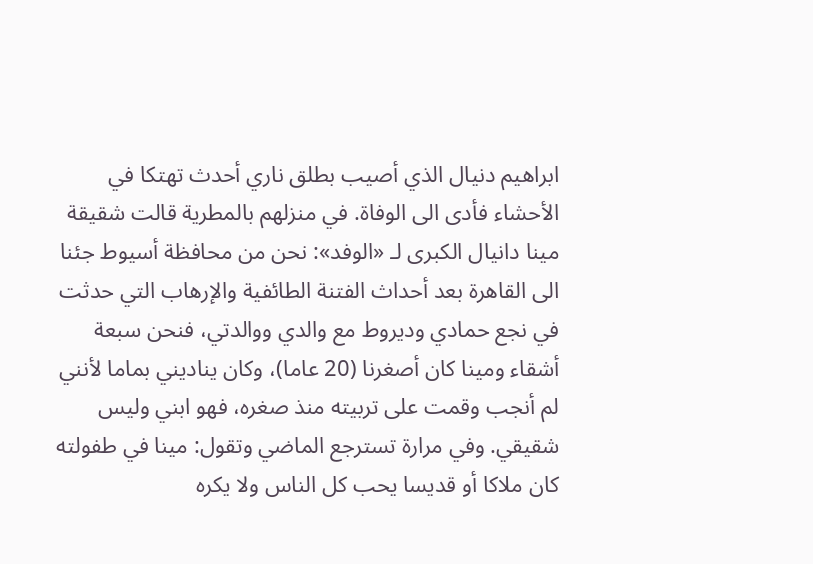ابراهيم دنيال الذي أصيب بطلق ناري أحدث تهتكا في الأحشاء فأدى الى الوفاة. في منزلهم بالمطرية قالت شقيقة مينا دانيال الكبرى لـ «الوفد»: نحن من محافظة أسيوط جئنا الى القاهرة بعد أحداث الفتنة الطائفية والإرهاب التي حدثت في نجع حمادي وديروط مع والدي ووالدتي، فنحن سبعة أشقاء ومينا كان أصغرنا (20 عاما)، وكان يناديني بماما لأنني لم أنجب وقمت على تربيته منذ صغره، فهو ابني وليس شقيقي. وفي مرارة تسترجع الماضي وتقول: مينا في طفولته كان ملاكا أو قديسا يحب كل الناس ولا يكره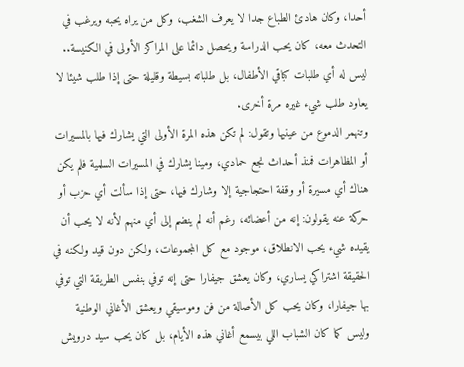أحدا، وكان هادئ الطباع جدا لا يعرف الشغب، وكل من يراه يحبه ويرغب في التحدث معه، كان يحب الدراسة ويحصل دائما على المراكز الأولى في الكنيسة.. ليس له أي طلبات كباقي الأطفال، بل طلباته بسيطة وقليلة حتى إذا طلب شيئا لا يعاود طلب شيء غيره مرة أخرى.
وتنهمر الدموع من عينيها وتقول: لم تكن هذه المرة الأولى التي يشارك فيها بالمسيرات أو المظاهرات فمنذ أحداث نجع حمادي، ومينا يشارك في المسيرات السلمية فلم يكن هناك أي مسيرة أو وقفة احتجاجية إلا وشارك فيها، حتى إذا سألت أي حزب أو حركة عنه يقولون: إنه من أعضائه، رغم أنه لم ينضم إلى أي منهم لأنه لا يحب أن يقيده شيء يحب الانطلاق، موجود مع كل المجموعات، ولكن دون قيد ولكنه في الحقيقة اشتراكي يساري، وكان يعشق جيفارا حتى إنه توفي بنفس الطريقة التي توفي بها جيفارا، وكان يحب كل الأصالة من فن وموسيقي ويعشق الأغاني الوطنية وليس كما كان الشباب اللي بيسمع أغاني هذه الأيام، بل كان يحب سيد درويش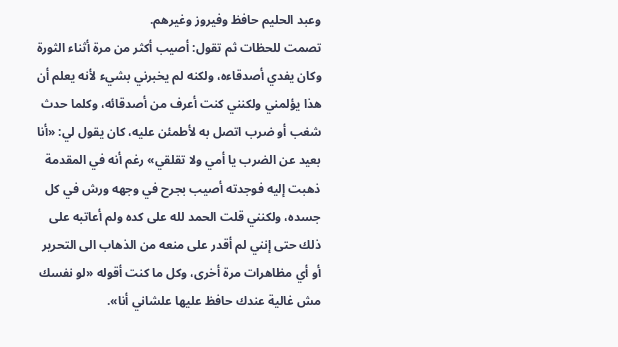وعبد الحليم حافظ وفيروز وغيرهم.
تصمت للحظات ثم تقول: أصيب أكثر من مرة أثناء الثورة وكان يفدي أصدقاءه، ولكنه لم يخبرني بشيء لأنه يعلم أن هذا يؤلمني ولكنني كنت أعرف من أصدقائه، وكلما حدث شغب أو ضرب اتصل به لأطمئن عليه، كان يقول لي: «أنا بعيد عن الضرب يا أمي ولا تقلقي» رغم أنه في المقدمة ذهبت إليه فوجدته أصيب بجرح في وجهه ورش في كل جسده، ولكنني قلت الحمد لله على كده ولم أعاتبه على ذلك حتى إنني لم أقدر على منعه من الذهاب الى التحرير أو أي مظاهرات مرة أخرى، وكل ما كنت أقوله «لو نفسك مش غالية عندك حافظ عليها علشاني أنا».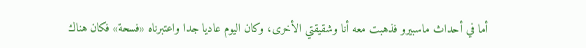أما في أحداث ماسبيرو فذهبت معه أنا وشقيقتي الأخرى، وكان اليوم عاديا جدا واعتبرناه «فسحة» فكان هناك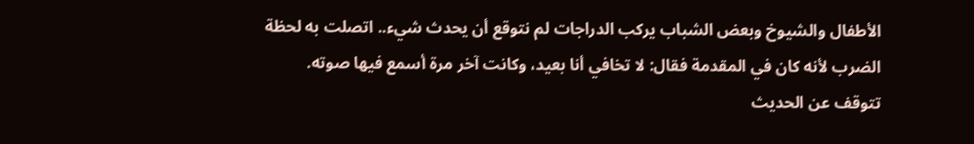الأطفال والشيوخ وبعض الشباب يركب الدراجات لم نتوقع أن يحدث شيء.. اتصلت به لحظة الضرب لأنه كان في المقدمة فقال: لا تخافي أنا بعيد، وكانت آخر مرة أسمع فيها صوته.
تتوقف عن الحديث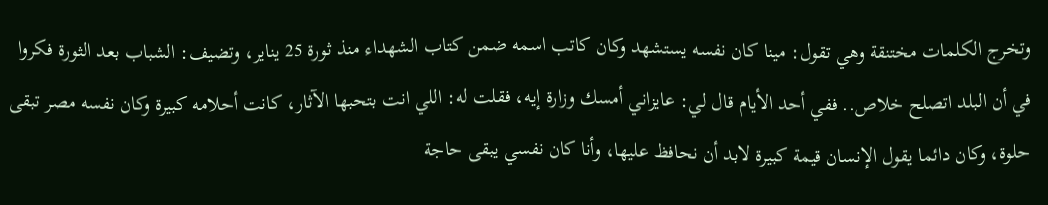وتخرج الكلمات مختنقة وهي تقول: مينا كان نفسه يستشهد وكان كاتب اسمه ضمن كتاب الشهداء منذ ثورة 25 يناير، وتضيف: الشباب بعد الثورة فكروا في أن البلد اتصلح خلاص.. ففي أحد الأيام قال لي: عايزاني أمسك وزارة إيه، فقلت له: اللي انت بتحبها الآثار، كانت أحلامه كبيرة وكان نفسه مصر تبقى حلوة، وكان دائما يقول الإنسان قيمة كبيرة لابد أن نحافظ عليها، وأنا كان نفسي يبقى حاجة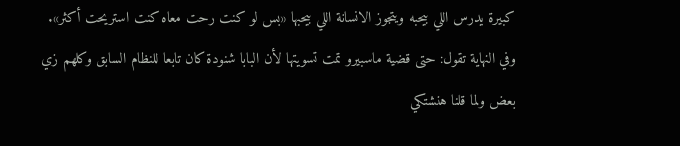كبيرة يدرس اللي بيحبه ويتجوز الانسانة اللي بيحبها «بس لو كنت رحت معاه كنت استريحت أكثر».
وفي النهاية تقول: حتى قضية ماسبيرو تمت تسويتها لأن البابا شنودة كان تابعا للنظام السابق وكلهم زي بعض ولما قلنا هنشتكي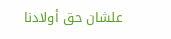علشان حق أولادنا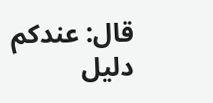قال: عندكم دليل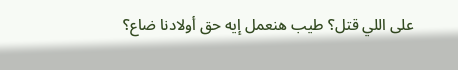على اللي قتل؟ طيب هنعمل إيه حق أولادنا ضاع؟